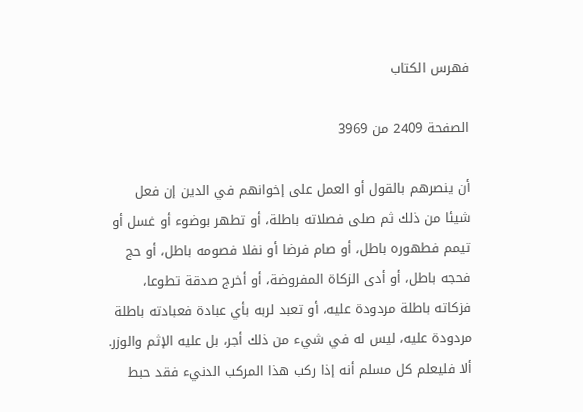فهرس الكتاب

الصفحة 2409 من 3969

أن ينصرهم بالقول أو العمل على إخوانهم في الدين إن فعل شيئا من ذلك ثم صلى فصلاته باطلة، أو تطهر بوضوء أو غسل أو تيمم فطهوره باطل، أو صام فرضا أو نفلا فصومه باطل، أو حج فحجه باطل، أو أدى الزكاة المفروضة، أو أخرج صدقة تطوعا، فزكاته باطلة مردودة عليه، أو تعبد لربه بأي عبادة فعبادته باطلة مردودة عليه، ليس له في شيء من ذلك أجر، بل عليه الإثم والوزر. ألا فليعلم كل مسلم أنه إذا ركب هذا المركب الدنيء فقد حبط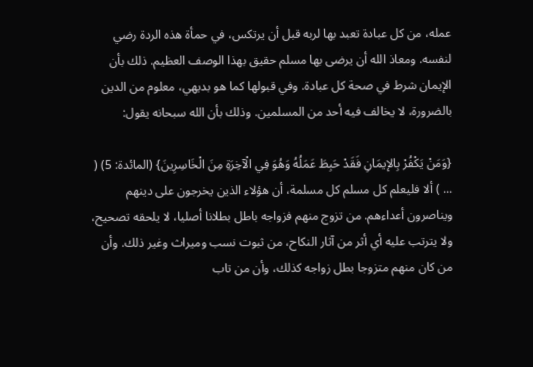عمله، من كل عبادة تعبد بها لربه قبل أن يرتكس، في حمأة هذه الردة رضي لنفسه. ومعاذ الله أن يرضى بها مسلم حقيق بهذا الوصف العظيم. ذلك بأن الإيمان شرط في صحة كل عبادة. وفي قبولها كما هو بديهي، معلوم من الدين بالضرورة، لا يخالف فيه أحد من المسلمين. وذلك بأن الله سبحانه يقول:

{وَمَنْ يَكْفُرْ بِالإيمَانِ فَقَدْ حَبِطَ عَمَلُهُ وَهُوَ فِي الْآخِرَةِ مِنَ الْخَاسِرِينَ} (المائدة: 5) ( ... ) ألا فليعلم كل مسلم كل مسلمة، أن هؤلاء الذين يخرجون على دينهم ويناصرون أعداءهم. من تزوج منهم فزواجه باطل بطلانا أصليا، لا يلحقه تصحيح، ولا يترتب عليه أي أثر من آثار النكاح، من ثبوت نسب وميراث وغير ذلك. وأن من كان منهم متزوجا بطل زواجه كذلك، وأن من تاب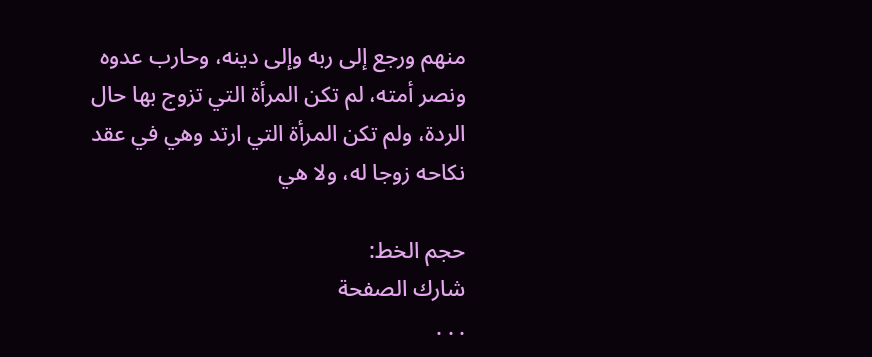منهم ورجع إلى ربه وإلى دينه، وحارب عدوه ونصر أمته، لم تكن المرأة التي تزوج بها حال الردة، ولم تكن المرأة التي ارتد وهي في عقد نكاحه زوجا له، ولا هي

حجم الخط:
شارك الصفحة
. . .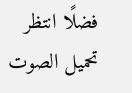فضلًا انتظر تحميل الصوت